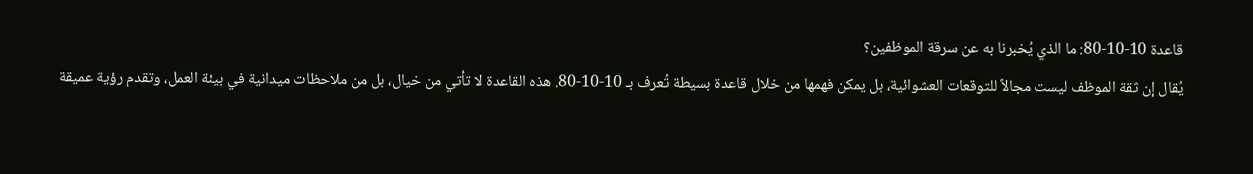قاعدة 10-10-80: ما الذي يُخبرنا به عن سرقة الموظفين؟
يُقال إن ثقة الموظف ليست مجالاً للتوقعات العشوائية، بل يمكن فهمها من خلال قاعدة بسيطة تُعرف بـ 10-10-80. هذه القاعدة لا تأتي من خيال، بل من ملاحظات ميدانية في بيئة العمل، وتقدم رؤية عميقة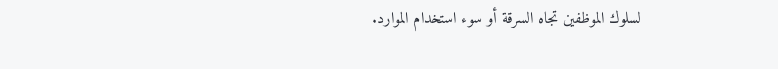لسلوك الموظفين تجاه السرقة أو سوء استخدام الموارد.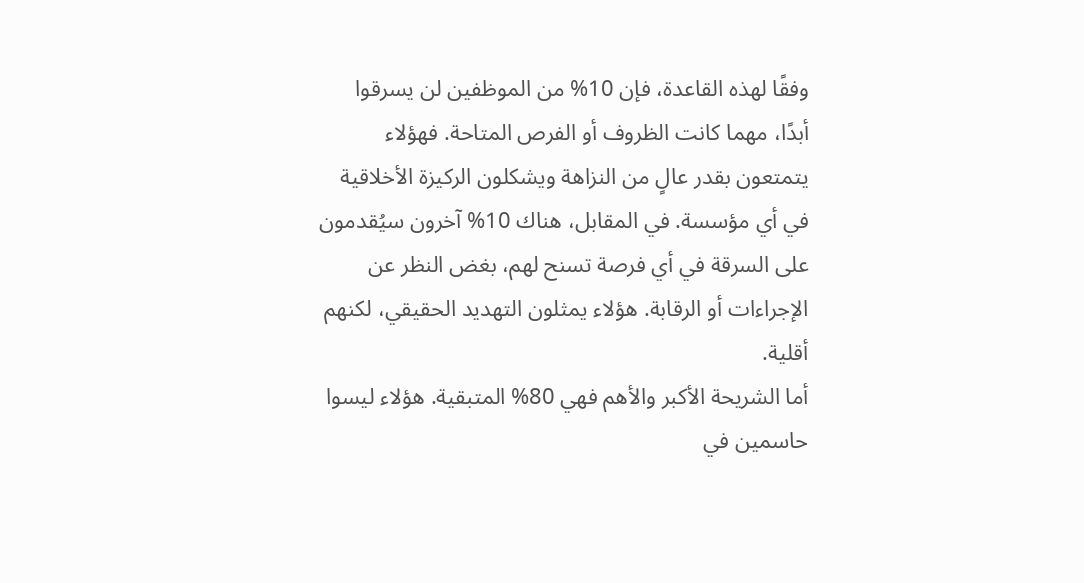وفقًا لهذه القاعدة، فإن 10% من الموظفين لن يسرقوا أبدًا، مهما كانت الظروف أو الفرص المتاحة. فهؤلاء يتمتعون بقدر عالٍ من النزاهة ويشكلون الركيزة الأخلاقية في أي مؤسسة. في المقابل، هناك 10% آخرون سيُقدمون على السرقة في أي فرصة تسنح لهم، بغض النظر عن الإجراءات أو الرقابة. هؤلاء يمثلون التهديد الحقيقي، لكنهم أقلية.
أما الشريحة الأكبر والأهم فهي 80% المتبقية. هؤلاء ليسوا حاسمين في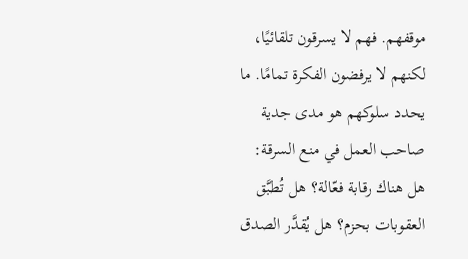موقفهم. فهم لا يسرقون تلقائيًا، لكنهم لا يرفضون الفكرة تمامًا. ما يحدد سلوكهم هو مدى جدية صاحب العمل في منع السرقة: هل هناك رقابة فعّالة؟ هل تُطبَّق العقوبات بحزم؟ هل يُقدَّر الصدق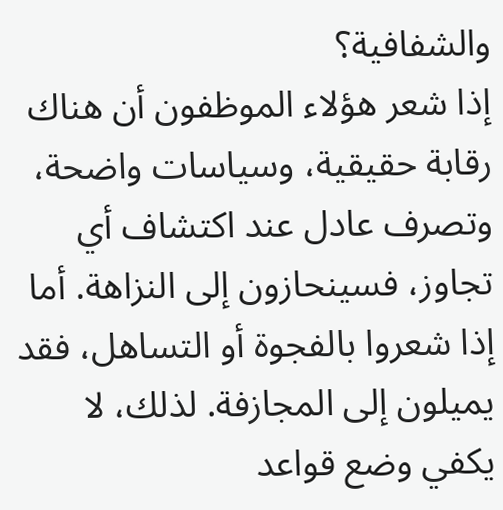والشفافية؟
إذا شعر هؤلاء الموظفون أن هناك رقابة حقيقية، وسياسات واضحة، وتصرف عادل عند اكتشاف أي تجاوز، فسينحازون إلى النزاهة. أما إذا شعروا بالفجوة أو التساهل، فقد يميلون إلى المجازفة. لذلك، لا يكفي وضع قواعد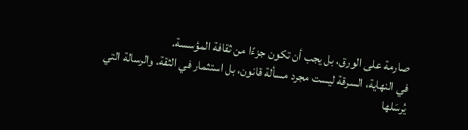صارمة على الورق، بل يجب أن تكون جزءًا من ثقافة المؤسسة.
في النهاية، السرقة ليست مجرد مسألة قانون، بل استثمار في الثقة. والرسالة التي يُرسَلها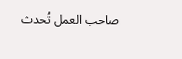صاحب العمل تُحدث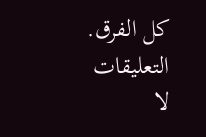كل الفرق.
التعليقات
لا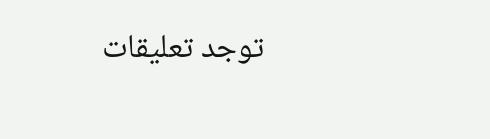توجد تعليقات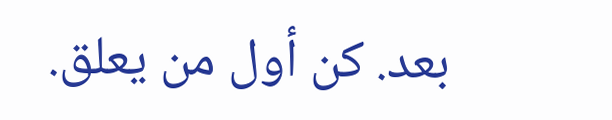بعد. كن أول من يعلق.